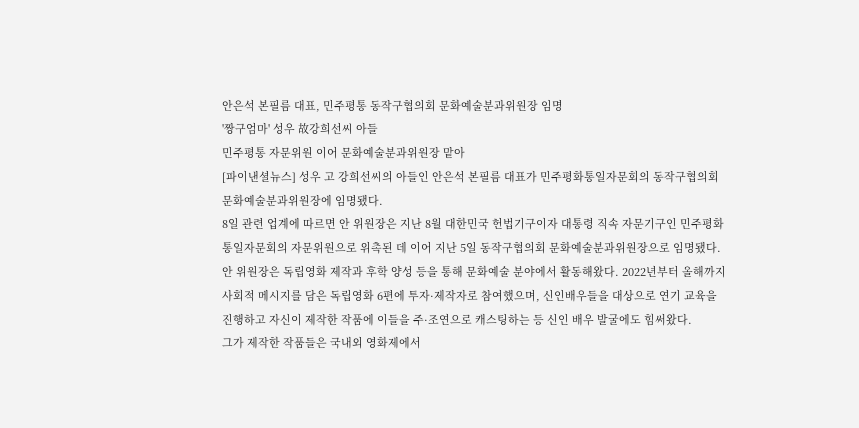안은석 본필름 대표, 민주평통 동작구협의회 문화예술분과위원장 임명
'짱구엄마' 성우 故강희선씨 아들
민주평통 자문위원 이어 문화예술분과위원장 맡아
[파이낸셜뉴스] 성우 고 강희선씨의 아들인 안은석 본필름 대표가 민주평화통일자문회의 동작구협의회 문화예술분과위원장에 임명됐다.
8일 관련 업계에 따르면 안 위원장은 지난 8월 대한민국 헌법기구이자 대통령 직속 자문기구인 민주평화통일자문회의 자문위원으로 위촉된 데 이어 지난 5일 동작구협의회 문화예술분과위원장으로 임명됐다.
안 위원장은 독립영화 제작과 후학 양성 등을 통해 문화예술 분야에서 활동해왔다. 2022년부터 올해까지 사회적 메시지를 담은 독립영화 6편에 투자·제작자로 참여했으며, 신인배우들을 대상으로 연기 교육을 진행하고 자신이 제작한 작품에 이들을 주·조연으로 캐스팅하는 등 신인 배우 발굴에도 힘써왔다.
그가 제작한 작품들은 국내외 영화제에서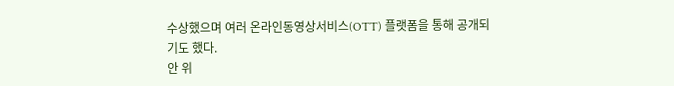수상했으며 여러 온라인동영상서비스(OTT) 플랫폼을 통해 공개되기도 했다.
안 위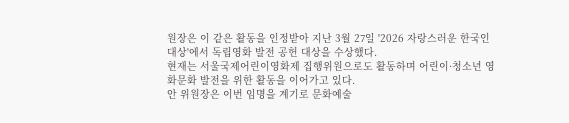원장은 이 같은 활동을 인정받아 지난 3월 27일 '2026 자랑스러운 한국인 대상'에서 독립영화 발전 공헌 대상을 수상했다.
현재는 서울국제어린이영화제 집행위원으로도 활동하며 어린이·청소년 영화문화 발전을 위한 활동을 이어가고 있다.
안 위원장은 이번 임명을 계기로 문화예술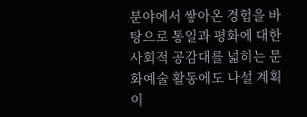분야에서 쌓아온 경험을 바탕으로 통일과 평화에 대한 사회적 공감대를 넓히는 문화예술 활동에도 나설 계획이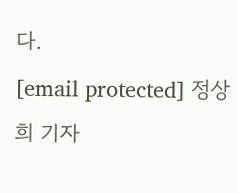다.
[email protected] 정상희 기자